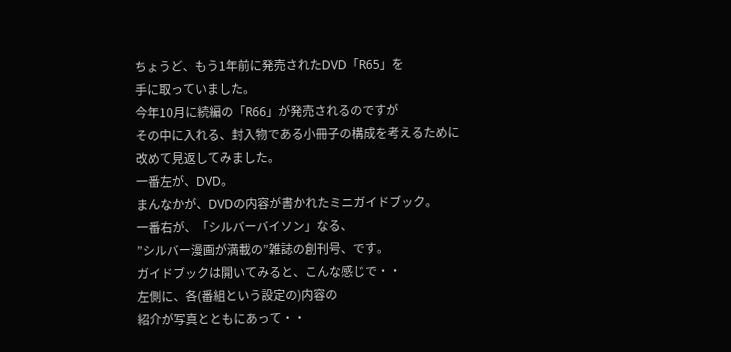ちょうど、もう1年前に発売されたDVD「R65」を
手に取っていました。
今年10月に続編の「R66」が発売されるのですが
その中に入れる、封入物である小冊子の構成を考えるために
改めて見返してみました。
一番左が、DVD。
まんなかが、DVDの内容が書かれたミニガイドブック。
一番右が、「シルバーバイソン」なる、
”シルバー漫画が満載の”雑誌の創刊号、です。
ガイドブックは開いてみると、こんな感じで・・
左側に、各(番組という設定の)内容の
紹介が写真とともにあって・・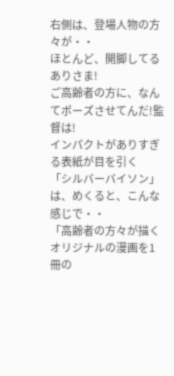右側は、登場人物の方々が・・
ほとんど、開脚してるありさま!
ご高齢者の方に、なんてポーズさせてんだ!監督は!
インパクトがありすぎる表紙が目を引く
「シルバーバイソン」は、めくると、こんな感じで・・
「高齢者の方々が描くオリジナルの漫画を1冊の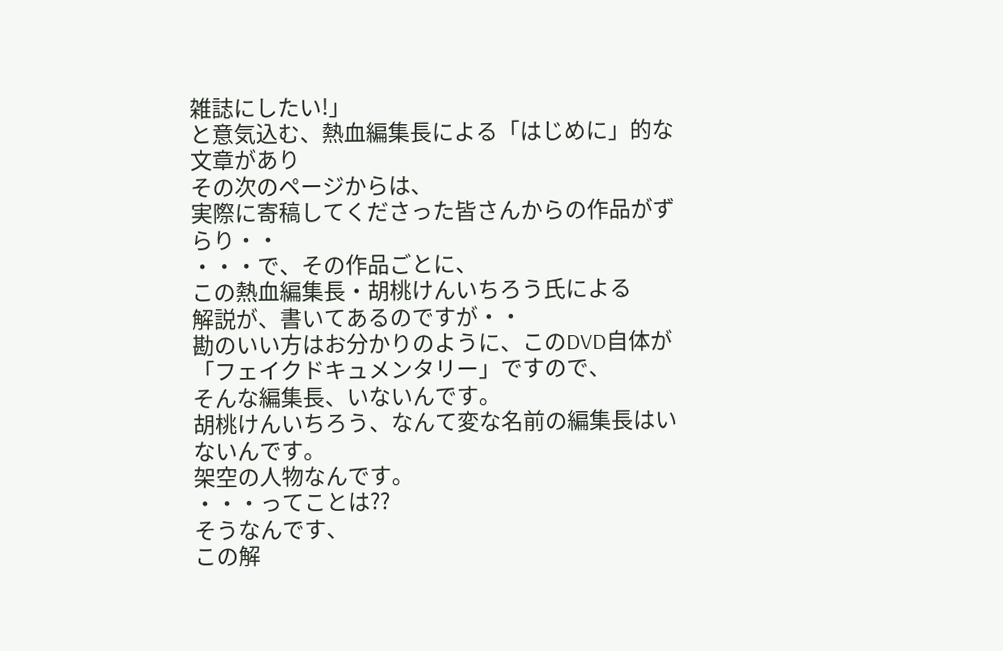雑誌にしたい!」
と意気込む、熱血編集長による「はじめに」的な文章があり
その次のページからは、
実際に寄稿してくださった皆さんからの作品がずらり・・
・・・で、その作品ごとに、
この熱血編集長・胡桃けんいちろう氏による
解説が、書いてあるのですが・・
勘のいい方はお分かりのように、このDVD自体が
「フェイクドキュメンタリー」ですので、
そんな編集長、いないんです。
胡桃けんいちろう、なんて変な名前の編集長はいないんです。
架空の人物なんです。
・・・ってことは??
そうなんです、
この解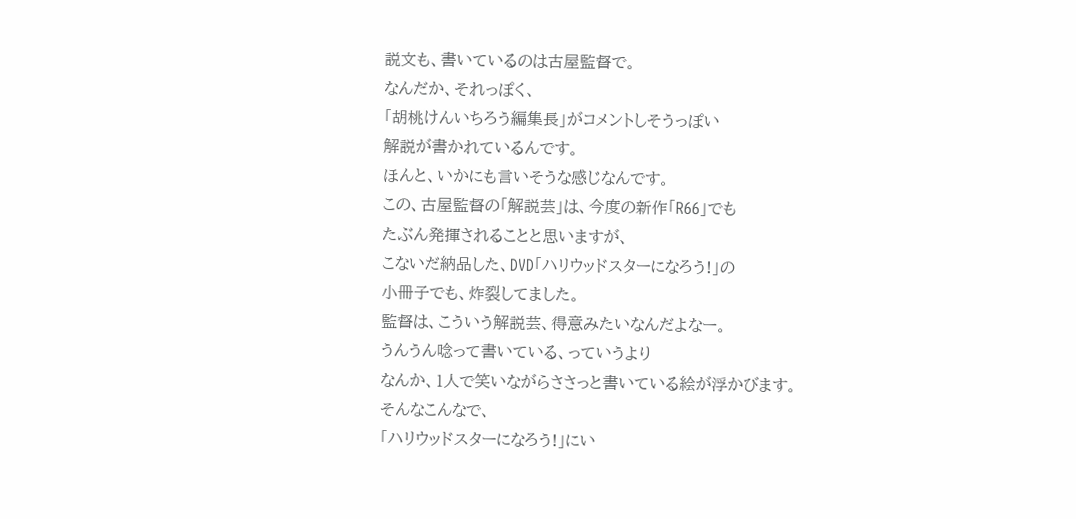説文も、書いているのは古屋監督で。
なんだか、それっぽく、
「胡桃けんいちろう編集長」がコメントしそうっぽい
解説が書かれているんです。
ほんと、いかにも言いそうな感じなんです。
この、古屋監督の「解説芸」は、今度の新作「R66」でも
たぶん発揮されることと思いますが、
こないだ納品した、DVD「ハリウッドスターになろう!」の
小冊子でも、炸裂してました。
監督は、こういう解説芸、得意みたいなんだよなー。
うんうん唸って書いている、っていうより
なんか、1人で笑いながらささっと書いている絵が浮かびます。
そんなこんなで、
「ハリウッドスターになろう!」にい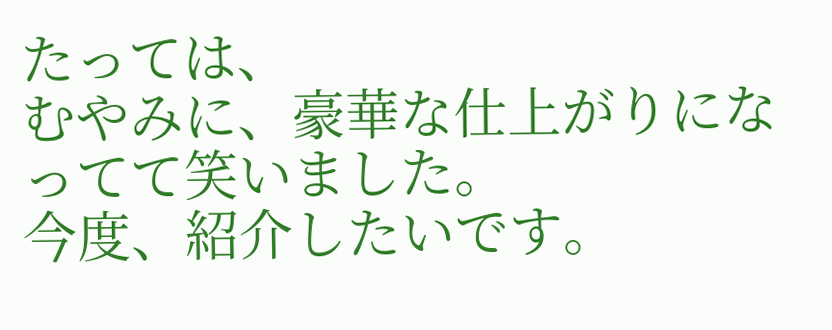たっては、
むやみに、豪華な仕上がりになってて笑いました。
今度、紹介したいです。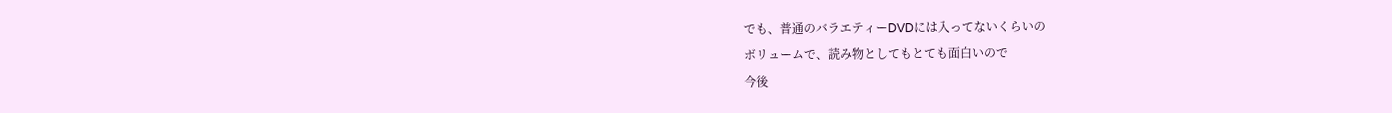でも、普通のバラエティーDVDには入ってないくらいの
ボリュームで、読み物としてもとても面白いので
今後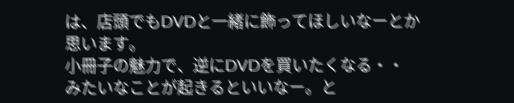は、店頭でもDVDと一緒に飾ってほしいなーとか
思います。
小冊子の魅力で、逆にDVDを買いたくなる・・
みたいなことが起きるといいなー。と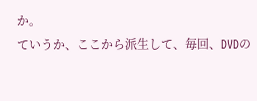か。
ていうか、ここから派生して、毎回、DVDの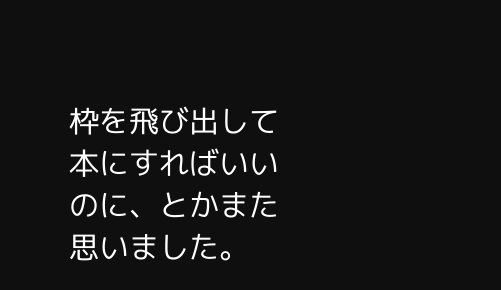枠を飛び出して
本にすればいいのに、とかまた思いました。